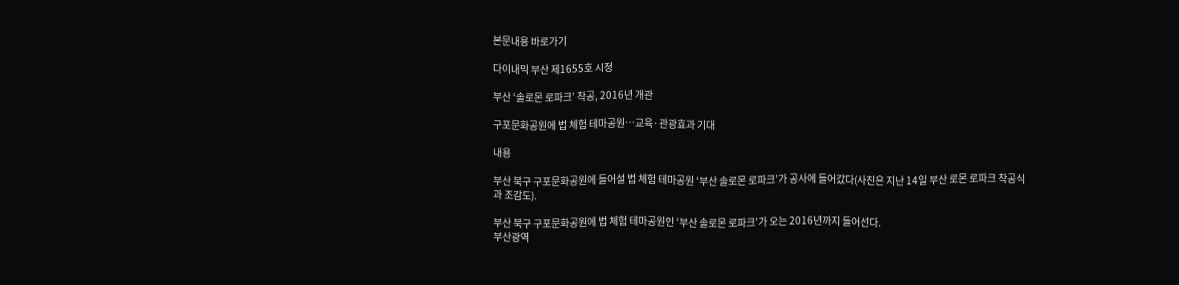본문내용 바로가기

다이내믹 부산 제1655호 시정

부산 ‘솔로몬 로파크’ 착공, 2016년 개관

구포문화공원에 법 체험 테마공원…교육·관광효과 기대

내용

부산 북구 구포문화공원에 들어설 법 체험 테마공원 ‘부산 솔로몬 로파크’가 공사에 들어갔다(사진은 지난 14일 부산 로몬 로파크 착공식과 조감도).

부산 북구 구포문화공원에 법 체험 테마공원인 ‘부산 솔로몬 로파크’가 오는 2016년까지 들어선다.
부산광역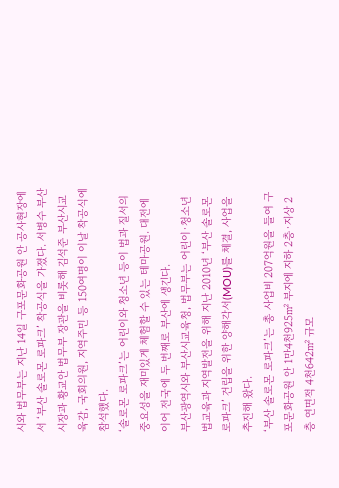시와 법무부는 지난 14일 구포문화공원 안 공사현장에서 ‘부산 솔로몬 로파크’ 착공식을 가졌다. 서병수 부산시장과 황교안 법무부 장관을 비롯해 김석준 부산시교육감, 국회의원, 지역주민 등 150여명이 이날 착공식에 참석했다.
‘솔로몬 로파크’는 어린이와 청소년 등이 법과 질서의 중요성을 재미있게 체험할 수 있는 테마공원. 대전에 이어 전국에 두 번째로 부산에 생긴다.
부산광역시와 부산시교육청, 법무부는 어린이·청소년 법교육과 지역발전을 위해 지난 2010년 ‘부산 솔로몬 로파크’ 건립을 위한 양해각서(MOU)를 체결, 사업을 추진해 왔다.
‘부산 솔로몬 로파크’는 총 사업비 207억원을 들여 구포문화공원 안 1만4천925㎡ 부지에 지하 2층·지상 2층 연면적 4천642㎡ 규모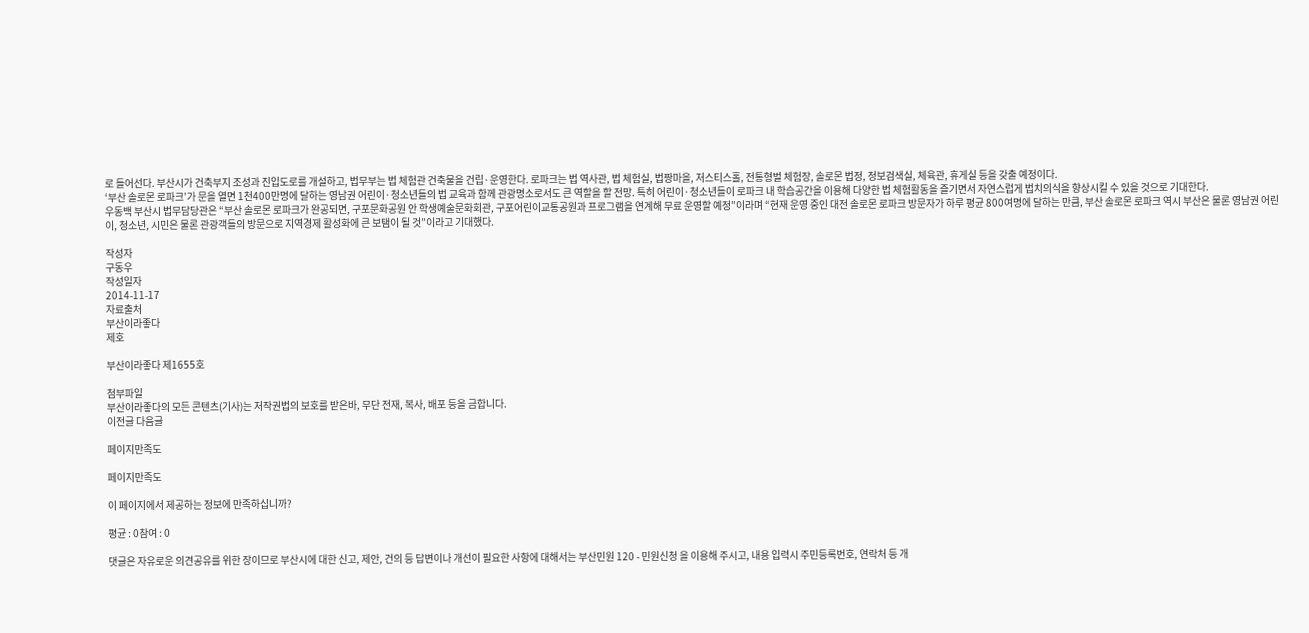로 들어선다. 부산시가 건축부지 조성과 진입도로를 개설하고, 법무부는 법 체험관 건축물을 건립·운영한다. 로파크는 법 역사관, 법 체험실, 법짱마을, 저스티스홀, 전통형벌 체험장, 솔로몬 법정, 정보검색실, 체육관, 휴게실 등을 갖출 예정이다.
‘부산 솔로몬 로파크’가 문을 열면 1천400만명에 달하는 영남권 어린이·청소년들의 법 교육과 함께 관광명소로서도 큰 역할을 할 전망. 특히 어린이·청소년들이 로파크 내 학습공간을 이용해 다양한 법 체험활동을 즐기면서 자연스럽게 법치의식을 향상시킬 수 있을 것으로 기대한다.
우동백 부산시 법무담당관은 “부산 솔로몬 로파크가 완공되면, 구포문화공원 안 학생예술문화회관, 구포어린이교통공원과 프로그램을 연계해 무료 운영할 예정”이라며 “현재 운영 중인 대전 솔로몬 로파크 방문자가 하루 평균 800여명에 달하는 만큼, 부산 솔로몬 로파크 역시 부산은 물론 영남권 어린이, 청소년, 시민은 물론 관광객들의 방문으로 지역경제 활성화에 큰 보탬이 될 것”이라고 기대했다.

작성자
구동우
작성일자
2014-11-17
자료출처
부산이라좋다
제호

부산이라좋다 제1655호

첨부파일
부산이라좋다의 모든 콘텐츠(기사)는 저작권법의 보호를 받은바, 무단 전재, 복사, 배포 등을 금합니다.
이전글 다음글

페이지만족도

페이지만족도

이 페이지에서 제공하는 정보에 만족하십니까?

평균 : 0참여 : 0

댓글은 자유로운 의견공유를 위한 장이므로 부산시에 대한 신고, 제안, 건의 등 답변이나 개선이 필요한 사항에 대해서는 부산민원 120 - 민원신청 을 이용해 주시고, 내용 입력시 주민등록번호, 연락처 등 개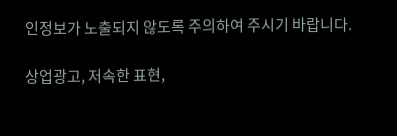인정보가 노출되지 않도록 주의하여 주시기 바랍니다.

상업광고, 저속한 표현,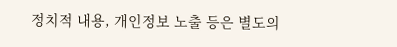정치적 내용, 개인정보 노출 등은 별도의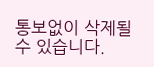통보없이 삭제될 수 있습니다.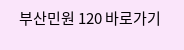부산민원 120 바로가기